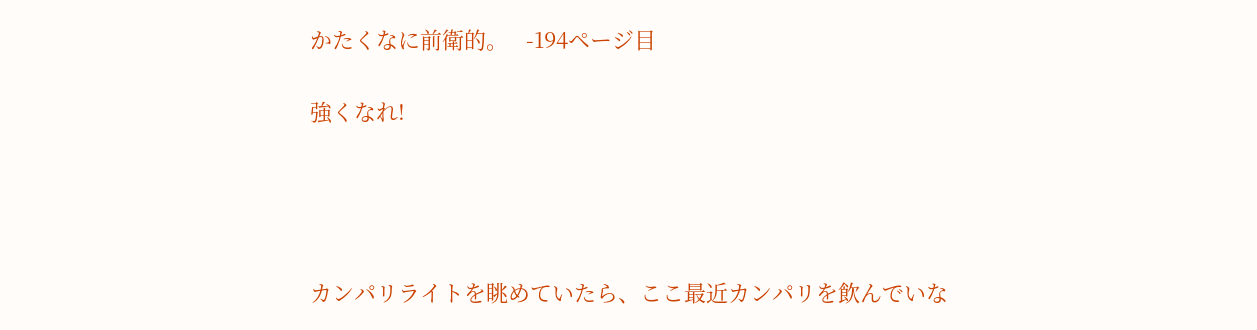かたくなに前衛的。   -194ページ目

強くなれ!




カンパリライトを眺めていたら、ここ最近カンパリを飲んでいな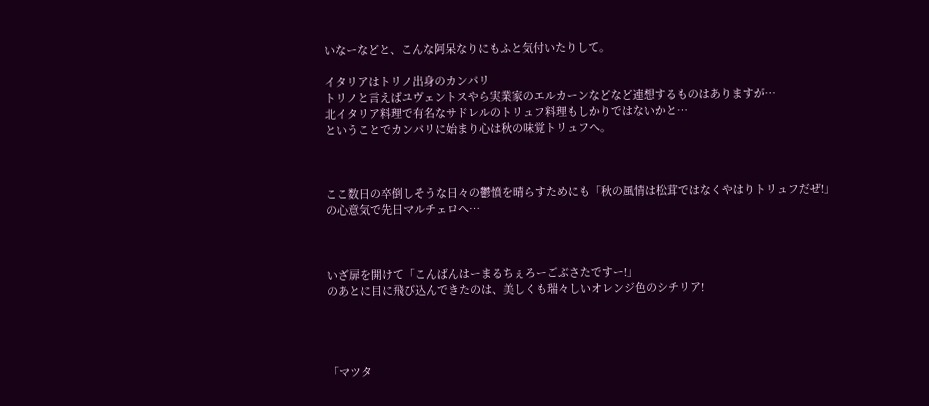いなーなどと、こんな阿呆なりにもふと気付いたりして。

イタリアはトリノ出身のカンパリ
トリノと言えばユヴェントスやら実業家のエルカーンなどなど連想するものはありますが…
北イタリア料理で有名なサドレルのトリュフ料理もしかりではないかと…
ということでカンパリに始まり心は秋の味覚トリュフへ。



ここ数日の卒倒しそうな日々の鬱憤を晴らすためにも「秋の風情は松茸ではなくやはりトリュフだぜ!」
の心意気で先日マルチェロへ…



いざ扉を開けて「こんばんはーまるちぇろーごぶさたですー!」
のあとに目に飛び込んできたのは、美しくも瑞々しいオレンジ色のシチリア!




「マツタ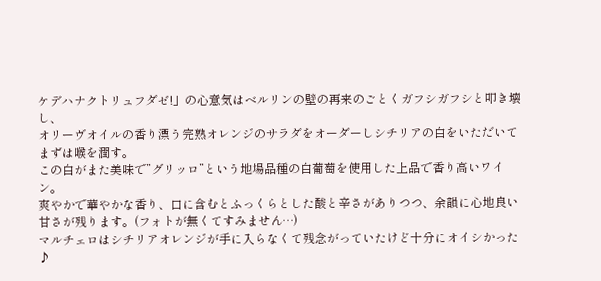ケデハナクトリュフダゼ!」の心意気はベルリンの壁の再来のごとくガフシガフシと叩き壊し、
オリーヴオイルの香り漂う完熟オレンジのサラダをオーダーしシチリアの白をいただいてまずは喉を潤す。
この白がまた美味で”グリッロ”という地場品種の白葡萄を使用した上品で香り高いワイン。
爽やかで華やかな香り、口に含むとふっくらとした酸と辛さがありつつ、余韻に心地良い甘さが残ります。(フォトが無くてすみません…)
マルチェロはシチリアオレンジが手に入らなくて残念がっていたけど十分にオイシかった♪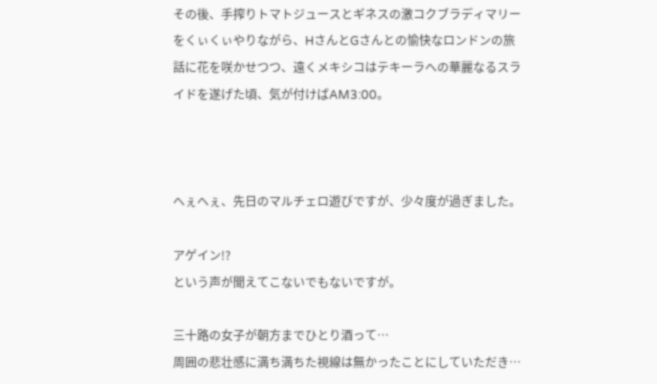その後、手搾りトマトジュースとギネスの激コクブラディマリーをくぃくぃやりながら、HさんとGさんとの愉快なロンドンの旅話に花を咲かせつつ、遠くメキシコはテキーラへの華麗なるスライドを遂げた頃、気が付けばAM3:00。



へぇへぇ、先日のマルチェロ遊びですが、少々度が過ぎました。

アゲイン!?
という声が聞えてこないでもないですが。

三十路の女子が朝方までひとり酒って…
周囲の悲壮感に満ち満ちた視線は無かったことにしていただき…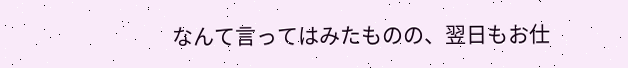なんて言ってはみたものの、翌日もお仕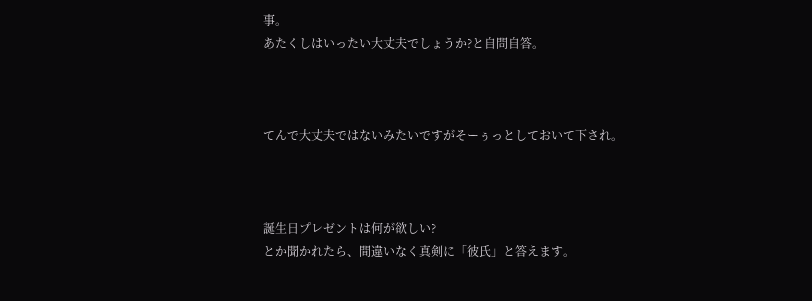事。
あたくしはいったい大丈夫でしょうか?と自問自答。



てんで大丈夫ではないみたいですがそーぅっとしておいて下され。



誕生日プレゼントは何が欲しい?
とか聞かれたら、間違いなく真剣に「彼氏」と答えます。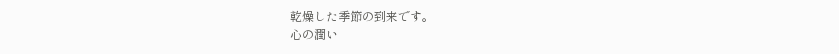乾燥した季節の到来です。
心の潤い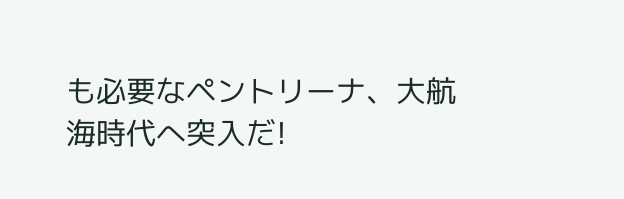も必要なペントリーナ、大航海時代へ突入だ!